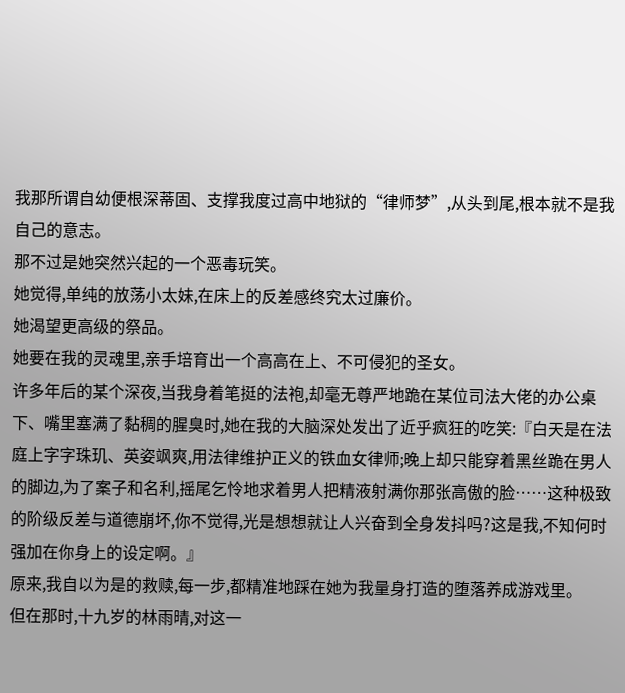我那所谓自幼便根深蒂固、支撑我度过高中地狱的“律师梦”,从头到尾,根本就不是我自己的意志。
那不过是她突然兴起的一个恶毒玩笑。
她觉得,单纯的放荡小太妹,在床上的反差感终究太过廉价。
她渴望更高级的祭品。
她要在我的灵魂里,亲手培育出一个高高在上、不可侵犯的圣女。
许多年后的某个深夜,当我身着笔挺的法袍,却毫无尊严地跪在某位司法大佬的办公桌下、嘴里塞满了黏稠的腥臭时,她在我的大脑深处发出了近乎疯狂的吃笑:『白天是在法庭上字字珠玑、英姿飒爽,用法律维护正义的铁血女律师;晚上却只能穿着黑丝跪在男人的脚边,为了案子和名利,摇尾乞怜地求着男人把精液射满你那张高傲的脸……这种极致的阶级反差与道德崩坏,你不觉得,光是想想就让人兴奋到全身发抖吗?这是我,不知何时强加在你身上的设定啊。』
原来,我自以为是的救赎,每一步,都精准地踩在她为我量身打造的堕落养成游戏里。
但在那时,十九岁的林雨晴,对这一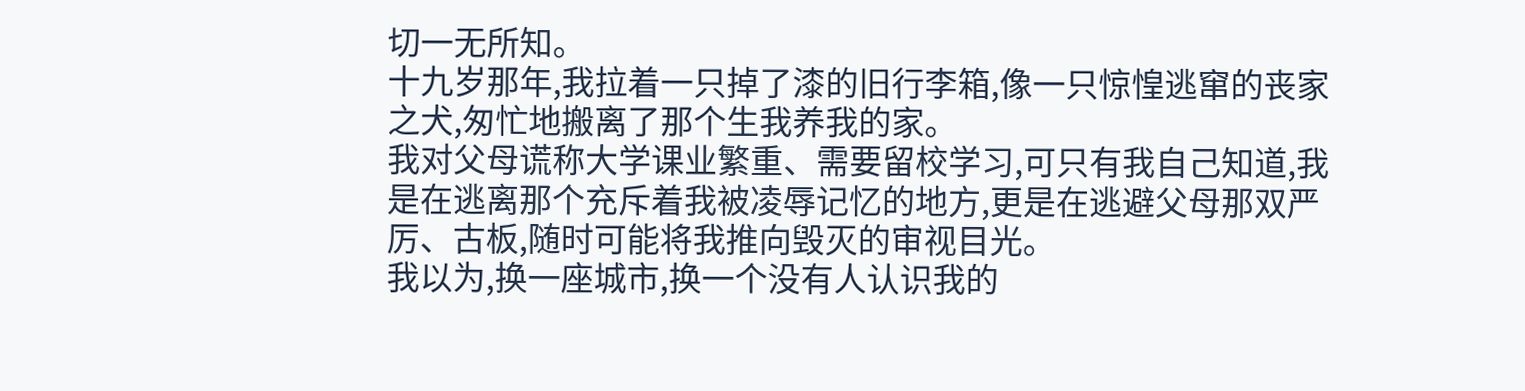切一无所知。
十九岁那年,我拉着一只掉了漆的旧行李箱,像一只惊惶逃窜的丧家之犬,匆忙地搬离了那个生我养我的家。
我对父母谎称大学课业繁重、需要留校学习,可只有我自己知道,我是在逃离那个充斥着我被凌辱记忆的地方,更是在逃避父母那双严厉、古板,随时可能将我推向毁灭的审视目光。
我以为,换一座城市,换一个没有人认识我的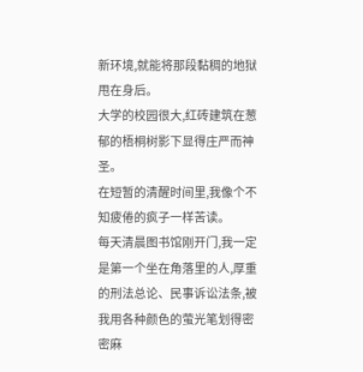新环境,就能将那段黏稠的地狱甩在身后。
大学的校园很大,红砖建筑在葱郁的梧桐树影下显得庄严而神圣。
在短暂的清醒时间里,我像个不知疲倦的疯子一样苦读。
每天清晨图书馆刚开门,我一定是第一个坐在角落里的人,厚重的刑法总论、民事诉讼法条,被我用各种颜色的萤光笔划得密密麻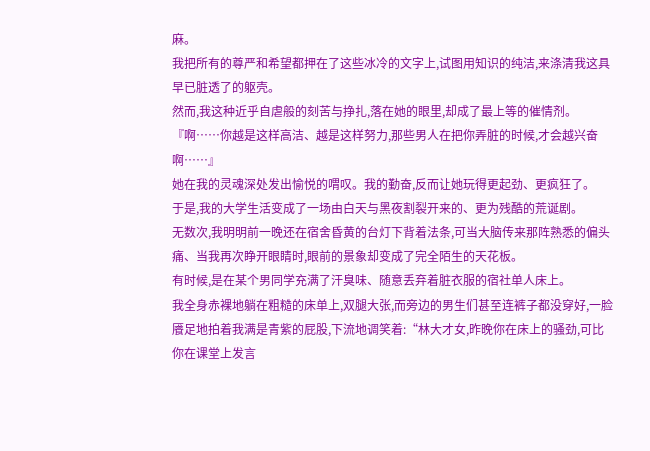麻。
我把所有的尊严和希望都押在了这些冰冷的文字上,试图用知识的纯洁,来涤清我这具早已脏透了的躯壳。
然而,我这种近乎自虐般的刻苦与挣扎,落在她的眼里,却成了最上等的催情剂。
『啊……你越是这样高洁、越是这样努力,那些男人在把你弄脏的时候,才会越兴奋啊……』
她在我的灵魂深处发出愉悦的喟叹。我的勤奋,反而让她玩得更起劲、更疯狂了。
于是,我的大学生活变成了一场由白天与黑夜割裂开来的、更为残酷的荒诞剧。
无数次,我明明前一晚还在宿舍昏黄的台灯下背着法条,可当大脑传来那阵熟悉的偏头痛、当我再次睁开眼睛时,眼前的景象却变成了完全陌生的天花板。
有时候,是在某个男同学充满了汗臭味、随意丢弃着脏衣服的宿社单人床上。
我全身赤裸地躺在粗糙的床单上,双腿大张,而旁边的男生们甚至连裤子都没穿好,一脸餍足地拍着我满是青紫的屁股,下流地调笑着:“林大才女,昨晚你在床上的骚劲,可比你在课堂上发言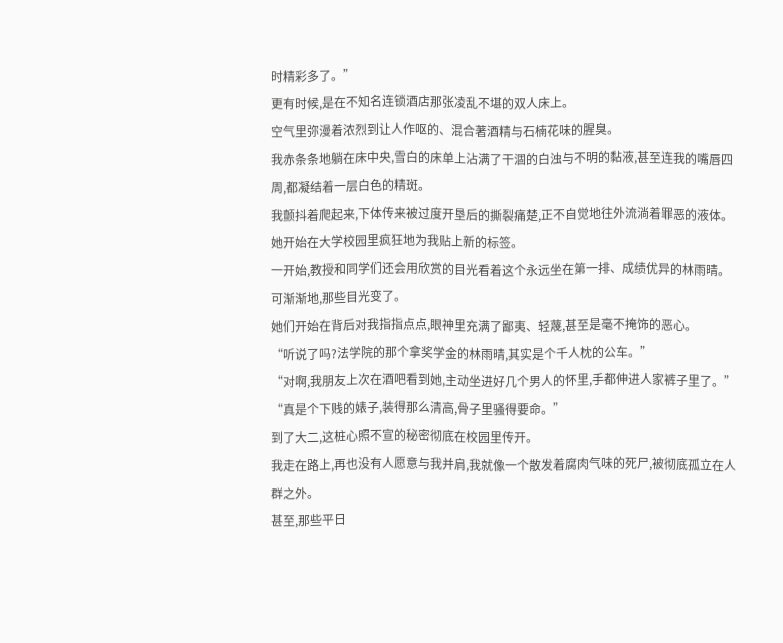时精彩多了。”
更有时候,是在不知名连锁酒店那张凌乱不堪的双人床上。
空气里弥漫着浓烈到让人作呕的、混合著酒精与石楠花味的腥臭。
我赤条条地躺在床中央,雪白的床单上沾满了干涸的白浊与不明的黏液,甚至连我的嘴唇四周,都凝结着一层白色的精斑。
我颤抖着爬起来,下体传来被过度开垦后的撕裂痛楚,正不自觉地往外流淌着罪恶的液体。
她开始在大学校园里疯狂地为我贴上新的标签。
一开始,教授和同学们还会用欣赏的目光看着这个永远坐在第一排、成绩优异的林雨晴。
可渐渐地,那些目光变了。
她们开始在背后对我指指点点,眼神里充满了鄙夷、轻蔑,甚至是毫不掩饰的恶心。
“听说了吗?法学院的那个拿奖学金的林雨晴,其实是个千人枕的公车。”
“对啊,我朋友上次在酒吧看到她,主动坐进好几个男人的怀里,手都伸进人家裤子里了。”
“真是个下贱的婊子,装得那么清高,骨子里骚得要命。”
到了大二,这桩心照不宣的秘密彻底在校园里传开。
我走在路上,再也没有人愿意与我并肩,我就像一个散发着腐肉气味的死尸,被彻底孤立在人群之外。
甚至,那些平日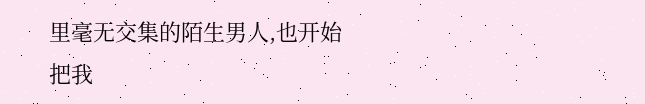里毫无交集的陌生男人,也开始把我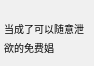当成了可以随意泄欲的免费娼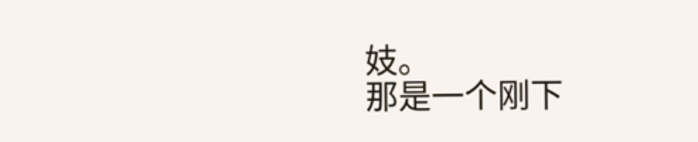妓。
那是一个刚下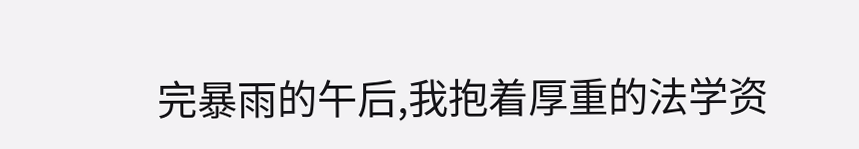完暴雨的午后,我抱着厚重的法学资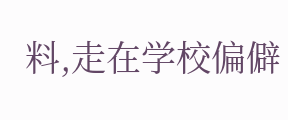料,走在学校偏僻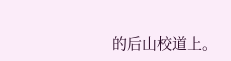的后山校道上。